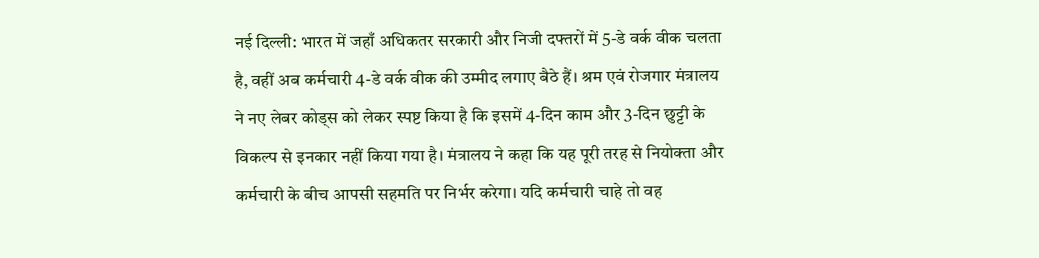नई दिल्ली: भारत में जहाँ अधिकतर सरकारी और निजी दफ्तरों में 5-डे वर्क वीक चलता है, वहीं अब कर्मचारी 4-डे वर्क वीक की उम्मीद लगाए बैठे हैं। श्रम एवं रोजगार मंत्रालय ने नए लेबर कोड्स को लेकर स्पष्ट किया है कि इसमें 4-दिन काम और 3-दिन छुट्टी के विकल्प से इनकार नहीं किया गया है। मंत्रालय ने कहा कि यह पूरी तरह से नियोक्ता और कर्मचारी के बीच आपसी सहमति पर निर्भर करेगा। यदि कर्मचारी चाहे तो वह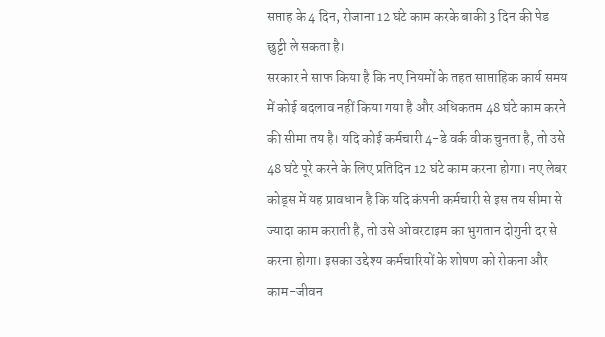सप्ताह के 4 दिन, रोजाना 12 घंटे काम करके बाकी 3 दिन की पेड छुट्टी ले सकता है।
सरकार ने साफ किया है कि नए नियमों के तहत साप्ताहिक कार्य समय में कोई बदलाव नहीं किया गया है और अधिकतम 48 घंटे काम करने की सीमा तय है। यदि कोई कर्मचारी 4-डे वर्क वीक चुनता है, तो उसे 48 घंटे पूरे करने के लिए प्रतिदिन 12 घंटे काम करना होगा। नए लेबर कोड्स में यह प्रावधान है कि यदि कंपनी कर्मचारी से इस तय सीमा से ज्यादा काम कराती है, तो उसे ओवरटाइम का भुगतान दोगुनी दर से करना होगा। इसका उद्देश्य कर्मचारियों के शोषण को रोकना और काम-जीवन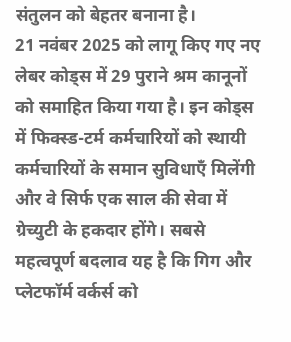संतुलन को बेहतर बनाना है।
21 नवंबर 2025 को लागू किए गए नए लेबर कोड्स में 29 पुराने श्रम कानूनों को समाहित किया गया है। इन कोड्स में फिक्स्ड-टर्म कर्मचारियों को स्थायी कर्मचारियों के समान सुविधाएँ मिलेंगी और वे सिर्फ एक साल की सेवा में ग्रेच्युटी के हकदार होंगे। सबसे महत्वपूर्ण बदलाव यह है कि गिग और प्लेटफॉर्म वर्कर्स को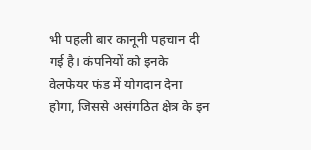भी पहली बार कानूनी पहचान दी गई है। कंपनियों को इनके वेलफेयर फंड में योगदान देना होगा, जिससे असंगठित क्षेत्र के इन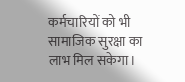कर्मचारियों को भी सामाजिक सुरक्षा का लाभ मिल सकेगा।